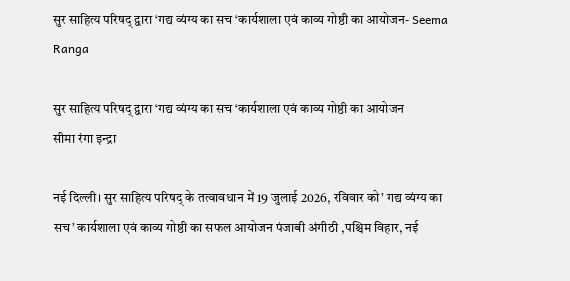सुर साहित्य परिषद् द्वारा ‘गद्य व्यंग्य का सच ‘कार्यशाला एवं काव्य गोष्ठी का आयोजन- Seema Ranga

सुर साहित्य परिषद् द्वारा ‘गद्य व्यंग्य का सच ‘कार्यशाला एवं काव्य गोष्ठी का आयोजन
सीमा रंगा इन्द्रा

नई दिल्ली। सुर साहित्य परिषद् के तत्वावधान में 19 जुलाई 2026, रविवार को’ गद्य व्यंग्य का सच’ कार्यशाला एवं काव्य गोष्ठी का सफल आयोजन पंजाबी अंगीठी ,पश्चिम विहार, नई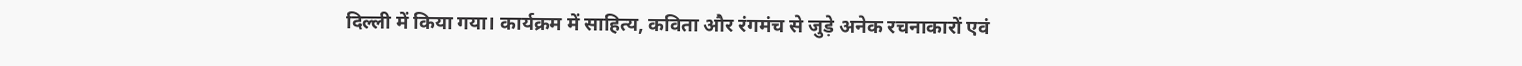दिल्ली में किया गया। कार्यक्रम में साहित्य, कविता और रंगमंच से जुड़े अनेक रचनाकारों एवं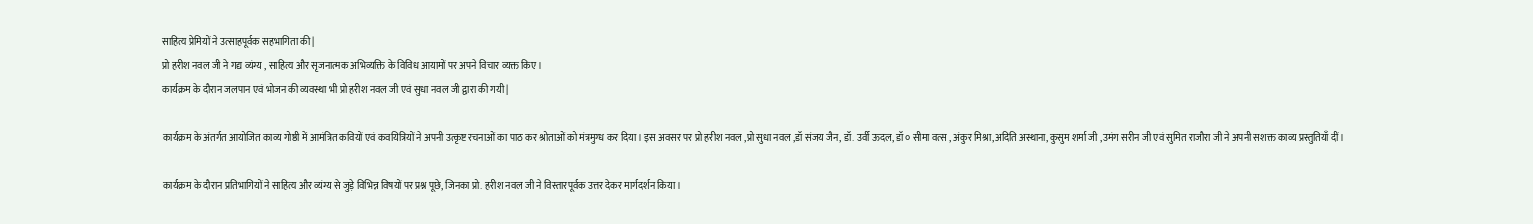साहित्य प्रेमियों ने उत्साहपूर्वक सहभागिता की |
प्रो हरीश नवल जी ने गद्य व्यंग्य , साहित्य और सृजनात्मक अभिव्यक्ति के विविध आयामों पर अपने विचार व्यक्त किए।
कार्यक्रम के दौरान जलपान एवं भोजन की व्यवस्था भी प्रो हरीश नवल जी एवं सुधा नवल जी द्वारा की गयी |

कार्यक्रम के अंतर्गत आयोजित काव्य गोष्ठी में आमंत्रित कवियों एवं कवयित्रियों ने अपनी उत्कृष्ट रचनाओं का पाठ कर श्रोताओं को मंत्रमुग्ध कर दिया। इस अवसर पर प्रो हरीश नवल ,प्रो सुधा नवल ,डॉ संजय जैन, डॉ. उर्वी ऊदल, डॉ ० सीमा वत्स , अंकुर मिश्रा,अदिति अस्थाना, कुसुम शर्मा जी ,उमंग सरीन जी एवं सुमित राजौरा जी ने अपनी सशक्त काव्य प्रस्तुतियाँ दीं।

कार्यक्रम के दौरान प्रतिभागियों ने साहित्य और व्यंग्य से जुड़े विभिन्न विषयों पर प्रश्न पूछे, जिनका प्रो. हरीश नवल जी ने विस्तारपूर्वक उत्तर देकर मार्गदर्शन किया।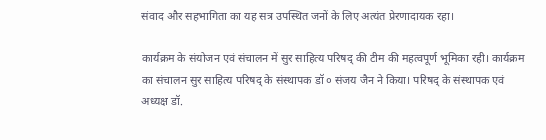संवाद और सहभागिता का यह सत्र उपस्थित जनों के लिए अत्यंत प्रेरणादायक रहा।

कार्यक्रम के संयोजन एवं संचालन में सुर साहित्य परिषद् की टीम की महत्वपूर्ण भूमिका रही। कार्यक्रम का संचालन सुर साहित्य परिषद् के संस्थापक डॉ ० संजय जैन ने किया। परिषद् के संस्थापक एवं अध्यक्ष डॉ.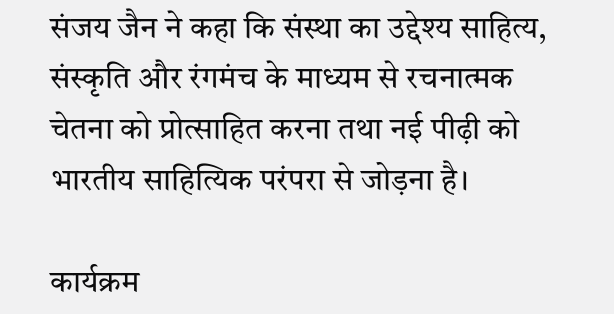संजय जैन ने कहा कि संस्था का उद्देश्य साहित्य, संस्कृति और रंगमंच के माध्यम से रचनात्मक चेतना को प्रोत्साहित करना तथा नई पीढ़ी को भारतीय साहित्यिक परंपरा से जोड़ना है।

कार्यक्रम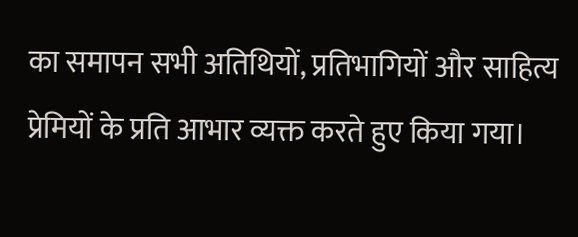का समापन सभी अतिथियों, प्रतिभागियों और साहित्य प्रेमियों के प्रति आभार व्यक्त करते हुए किया गया।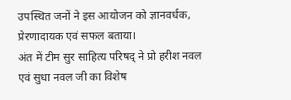उपस्थित जनों ने इस आयोजन को ज्ञानवर्धक, प्रेरणादायक एवं सफल बताया।
अंत में टीम सुर साहित्य परिषद् ने प्रो हरीश नवल एवं सुधा नवल जी का विशेष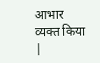आभार व्यक्त किया |